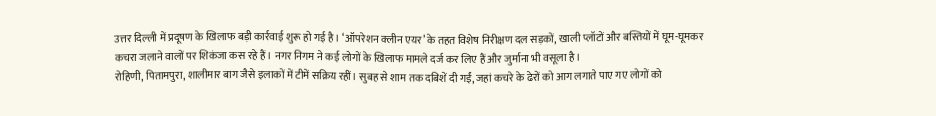उत्तर दिल्ली में प्रदूषण के खिलाफ बड़ी कार्रवाई शुरू हो गई है। ‘ऑपरेशन क्लीन एयर’ के तहत विशेष निरीक्षण दल सड़कों, खाली प्लॉटों और बस्तियों में घूम-घूमकर कचरा जलाने वालों पर शिकंजा कस रहे हैं। नगर निगम ने कई लोगों के खिलाफ मामले दर्ज कर लिए हैं और जुर्माना भी वसूला है।
रोहिणी, पितामपुरा, शालीमार बाग जैसे इलाकों में टीमें सक्रिय रहीं। सुबह से शाम तक दबिशें दी गईं, जहां कचरे के ढेरों को आग लगाते पाए गए लोगों को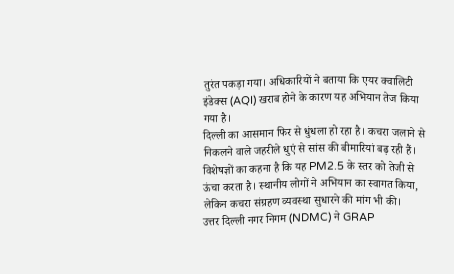तुरंत पकड़ा गया। अधिकारियों ने बताया कि एयर क्वालिटी इंडेक्स (AQI) खराब होने के कारण यह अभियान तेज किया गया है।
दिल्ली का आसमान फिर से धुंधला हो रहा है। कचरा जलाने से निकलने वाले जहरीले धुएं से सांस की बीमारियां बढ़ रही हैं। विशेषज्ञों का कहना है कि यह PM2.5 के स्तर को तेजी से ऊंचा करता है। स्थानीय लोगों ने अभियान का स्वागत किया, लेकिन कचरा संग्रहण व्यवस्था सुधारने की मांग भी की।
उत्तर दिल्ली नगर निगम (NDMC) ने GRAP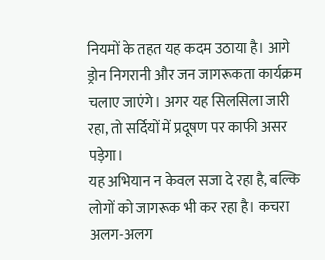नियमों के तहत यह कदम उठाया है। आगे ड्रोन निगरानी और जन जागरूकता कार्यक्रम चलाए जाएंगे। अगर यह सिलसिला जारी रहा, तो सर्दियों में प्रदूषण पर काफी असर पड़ेगा।
यह अभियान न केवल सजा दे रहा है, बल्कि लोगों को जागरूक भी कर रहा है। कचरा अलग-अलग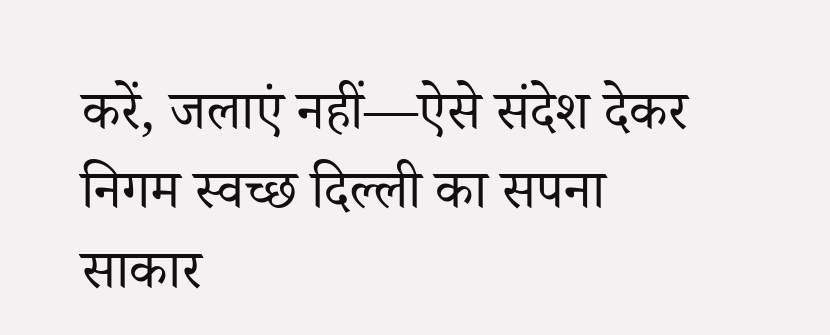करें, जलाएं नहीं—ऐसे संदेश देकर निगम स्वच्छ दिल्ली का सपना साकार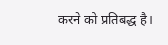करने को प्रतिबद्ध है।